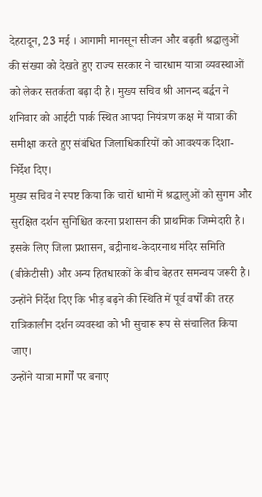देहरादून, 23 मई । आगामी मानसून सीजन और बढ़ती श्रद्धालुओं की संख्या को देखते हुए राज्य सरकार ने चारधाम यात्रा व्यवस्थाओं को लेकर सतर्कता बढ़ा दी है। मुख्य सचिव श्री आनन्द बर्द्धन ने शनिवार को आईटी पार्क स्थित आपदा नियंत्रण कक्ष में यात्रा की समीक्षा करते हुए संबंधित जिलाधिकारियों को आवश्यक दिशा-निर्देश दिए।
मुख्य सचिव ने स्पष्ट किया कि चारों धामों में श्रद्धालुओं को सुगम और सुरक्षित दर्शन सुनिश्चित करना प्रशासन की प्राथमिक जिम्मेदारी है। इसके लिए जिला प्रशासन, बद्रीनाथ-केदारनाथ मंदिर समिति (बीकेटीसी) और अन्य हितधारकों के बीच बेहतर समन्वय जरूरी है। उन्होंने निर्देश दिए कि भीड़ बढ़ने की स्थिति में पूर्व वर्षों की तरह रात्रिकालीन दर्शन व्यवस्था को भी सुचारू रूप से संचालित किया जाए।
उन्होंने यात्रा मार्गों पर बनाए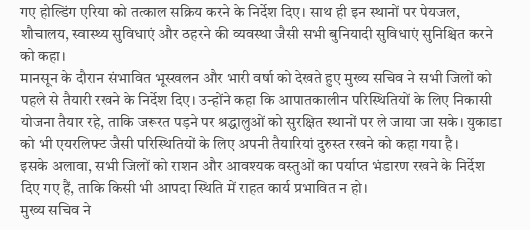गए होल्डिंग एरिया को तत्काल सक्रिय करने के निर्देश दिए। साथ ही इन स्थानों पर पेयजल, शौचालय, स्वास्थ्य सुविधाएं और ठहरने की व्यवस्था जैसी सभी बुनियादी सुविधाएं सुनिश्चित करने को कहा।
मानसून के दौरान संभावित भूस्खलन और भारी वर्षा को देखते हुए मुख्य सचिव ने सभी जिलों को पहले से तैयारी रखने के निर्देश दिए। उन्होंने कहा कि आपातकालीन परिस्थितियों के लिए निकासी योजना तैयार रहे, ताकि जरूरत पड़ने पर श्रद्धालुओं को सुरक्षित स्थानों पर ले जाया जा सके। युकाडा को भी एयरलिफ्ट जैसी परिस्थितियों के लिए अपनी तैयारियां दुरुस्त रखने को कहा गया है।
इसके अलावा, सभी जिलों को राशन और आवश्यक वस्तुओं का पर्याप्त भंडारण रखने के निर्देश दिए गए हैं, ताकि किसी भी आपदा स्थिति में राहत कार्य प्रभावित न हो।
मुख्य सचिव ने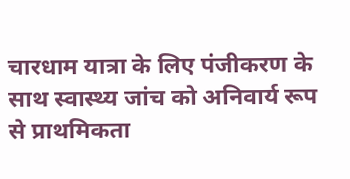चारधाम यात्रा के लिए पंजीकरण के साथ स्वास्थ्य जांच को अनिवार्य रूप से प्राथमिकता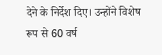देने के निर्देश दिए। उन्होंने विशेष रूप से 60 वर्ष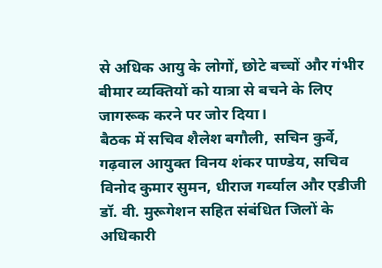से अधिक आयु के लोगों, छोटे बच्चों और गंभीर बीमार व्यक्तियों को यात्रा से बचने के लिए जागरूक करने पर जोर दिया।
बैठक में सचिव शैलेश बगौली, सचिन कुर्वे, गढ़वाल आयुक्त विनय शंकर पाण्डेय, सचिव विनोद कुमार सुमन, धीराज गर्ब्याल और एडीजी डॉ. वी. मुरूगेशन सहित संबंधित जिलों के अधिकारी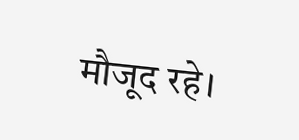मौजूद रहे।